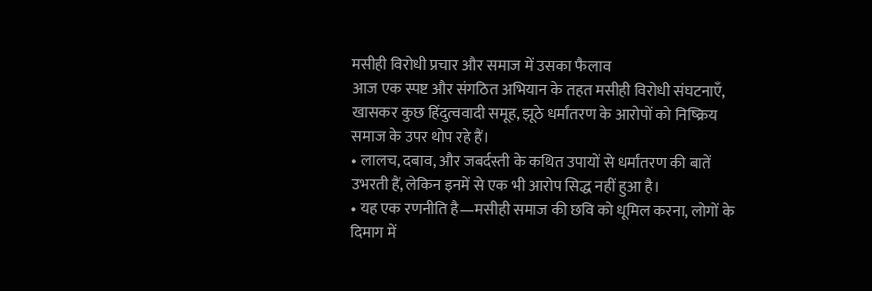मसीही विरोधी प्रचार और समाज में उसका फैलाव
आज एक स्पष्ट और संगठित अभियान के तहत मसीही विरोधी संघटनाएँ, खासकर कुछ हिंदुत्ववादी समूह, झूठे धर्मांतरण के आरोपों को निष्क्रिय समाज के उपर थोप रहे हैं।
• लालच, दबाव, और जबर्दस्ती के कथित उपायों से धर्मांतरण की बातें उभरती हैं, लेकिन इनमें से एक भी आरोप सिद्ध नहीं हुआ है।
• यह एक रणनीति है—मसीही समाज की छवि को धूमिल करना, लोगों के दिमाग में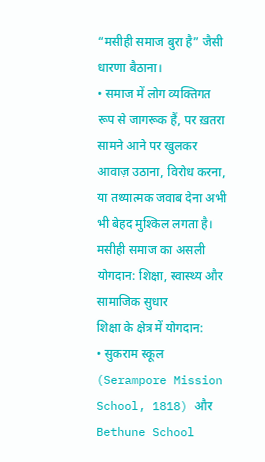“मसीही समाज बुरा है” जैसी धारणा बैठाना।
• समाज में लोग व्यक्तिगत रूप से जागरूक हैं, पर ख़तरा सामने आने पर खुलकर आवाज़ उठाना, विरोध करना, या तथ्यात्मक जवाब देना अभी भी बेहद मुश्किल लगता है।
मसीही समाज का असली योगदान: शिक्षा, स्वास्थ्य और सामाजिक सुधार
शिक्षा के क्षेत्र में योगदान:
• सुकराम स्कूल (Serampore Mission School, 1818) और Bethune School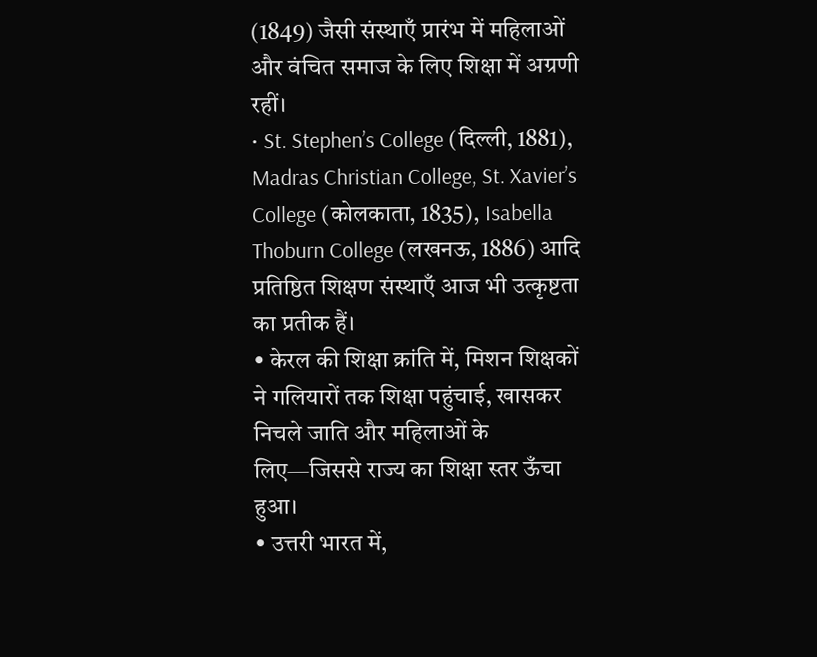(1849) जैसी संस्थाएँ प्रारंभ में महिलाओं और वंचित समाज के लिए शिक्षा में अग्रणी रहीं।
• St. Stephen’s College (दिल्ली, 1881), Madras Christian College, St. Xavier’s College (कोलकाता, 1835), Isabella Thoburn College (लखनऊ, 1886) आदि प्रतिष्ठित शिक्षण संस्थाएँ आज भी उत्कृष्टता का प्रतीक हैं।
• केरल की शिक्षा क्रांति में, मिशन शिक्षकों ने गलियारों तक शिक्षा पहुंचाई, खासकर निचले जाति और महिलाओं के लिए—जिससे राज्य का शिक्षा स्तर ऊँचा हुआ।
• उत्तरी भारत में,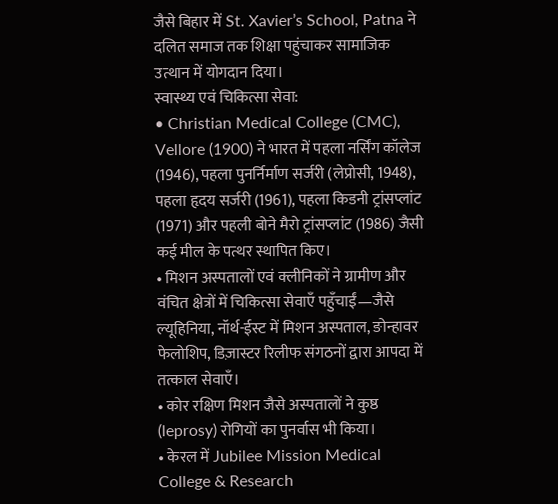जैसे बिहार में St. Xavier’s School, Patna ने दलित समाज तक शिक्षा पहुंचाकर सामाजिक उत्थान में योगदान दिया।
स्वास्थ्य एवं चिकित्सा सेवा:
• Christian Medical College (CMC), Vellore (1900) ने भारत में पहला नर्सिंग कॉलेज (1946), पहला पुनर्निर्माण सर्जरी (लेप्रोसी, 1948), पहला हृदय सर्जरी (1961), पहला किडनी ट्रांसप्लांट (1971) और पहली बोने मैरो ट्रांसप्लांट (1986) जैसी कई मील के पत्थर स्थापित किए।
• मिशन अस्पतालों एवं क्लीनिकों ने ग्रामीण और वंचित क्षेत्रों में चिकित्सा सेवाएँ पहुँचाईं—जैसे ल्यूहिनिया, नॉर्थ-ईस्ट में मिशन अस्पताल, ङोन्हावर फेलोशिप, डिज़ास्टर रिलीफ संगठनों द्वारा आपदा में तत्काल सेवाएँ।
• कोर रक्षिण मिशन जैसे अस्पतालों ने कुष्ठ (leprosy) रोगियों का पुनर्वास भी किया।
• केरल में Jubilee Mission Medical College & Research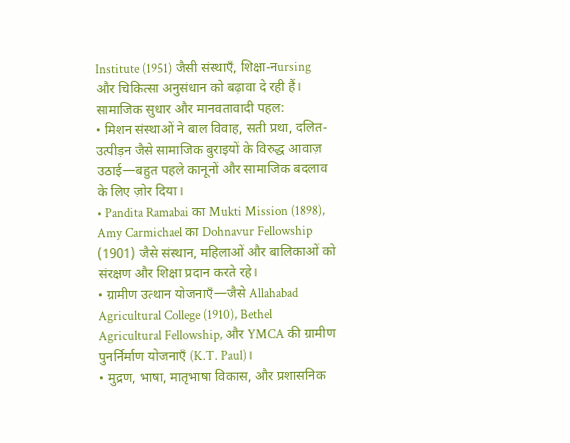Institute (1951) जैसी संस्थाएँ, शिक्षा-नursing और चिकित्सा अनुसंधान को बढ़ावा दे रही हैं।
सामाजिक सुधार और मानवतावादी पहल:
• मिशन संस्थाओं ने बाल विवाह, सती प्रथा, दलित-उत्पीड़न जैसे सामाजिक बुराइयों के विरुद्ध आवाज़ उठाई—बहुत पहले कानूनों और सामाजिक बदलाव के लिए ज़ोर दिया।
• Pandita Ramabai का Mukti Mission (1898), Amy Carmichael का Dohnavur Fellowship (1901) जैसे संस्थान, महिलाओं और बालिकाओं को संरक्षण और शिक्षा प्रदान करते रहे।
• ग्रामीण उत्थान योजनाएँ—जैसे Allahabad Agricultural College (1910), Bethel Agricultural Fellowship, और YMCA की ग्रामीण पुनर्निर्माण योजनाएँ (K.T. Paul)।
• मुद्रण, भाषा, मातृभाषा विकास, और प्रशासनिक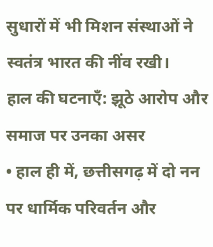सुधारों में भी मिशन संस्थाओं ने स्वतंत्र भारत की नींव रखी।
हाल की घटनाएँ: झूठे आरोप और समाज पर उनका असर
• हाल ही में, छत्तीसगढ़ में दो नन पर धार्मिक परिवर्तन और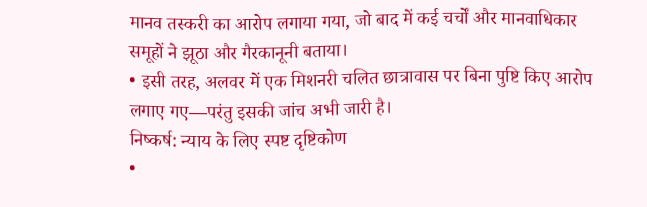मानव तस्करी का आरोप लगाया गया, जो बाद में कई चर्चों और मानवाधिकार समूहों ने झूठा और गैरकानूनी बताया।
• इसी तरह, अलवर में एक मिशनरी चलित छात्रावास पर बिना पुष्टि किए आरोप लगाए गए—परंतु इसकी जांच अभी जारी है।
निष्कर्ष: न्याय के लिए स्पष्ट दृष्टिकोण
•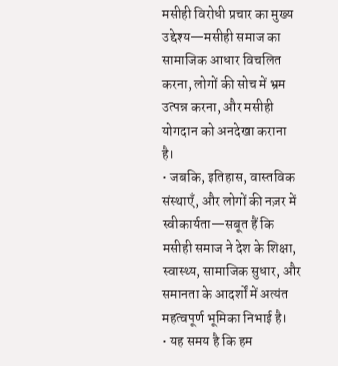मसीही विरोधी प्रचार का मुख्य उद्देश्य—मसीही समाज का सामाजिक आधार विचलित करना, लोगों की सोच में भ्रम उत्पन्न करना, और मसीही योगदान को अनदेखा कराना है।
• जबकि, इतिहास, वास्तविक संस्थाएँ, और लोगों की नज़र में स्वीकार्यता—सबूत हैं कि मसीही समाज ने देश के शिक्षा, स्वास्थ्य, सामाजिक सुधार, और समानता के आदर्शों में अत्यंत महत्वपूर्ण भूमिका निभाई है।
• यह समय है कि हम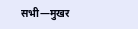सभी—मुखर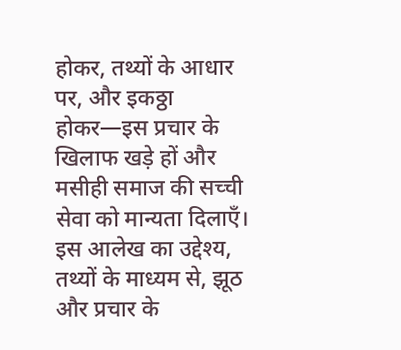होकर, तथ्यों के आधार पर, और इकठ्ठा होकर—इस प्रचार के खिलाफ खड़े हों और मसीही समाज की सच्ची सेवा को मान्यता दिलाएँ।
इस आलेख का उद्देश्य, तथ्यों के माध्यम से, झूठ और प्रचार के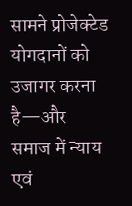सामने प्रोजेक्टेड योगदानों को उजागर करना है—और समाज में न्याय एवं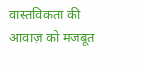वास्तविकता की आवाज़ को मजबूत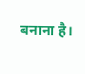बनाना है।